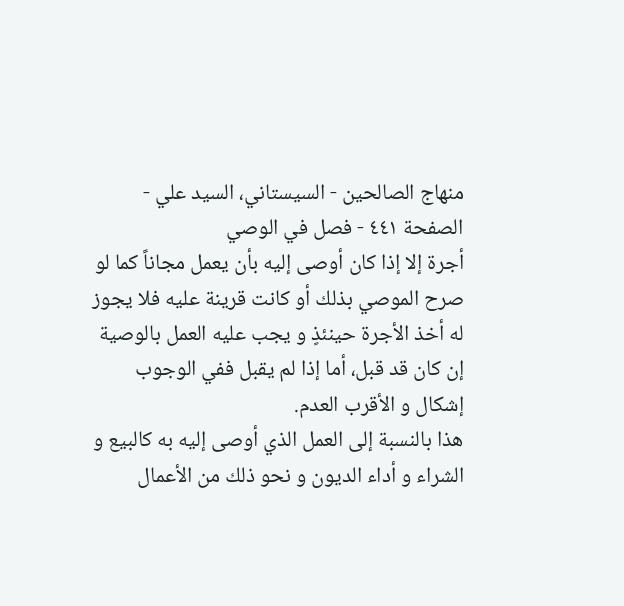منهاج الصالحين - السيستاني، السيد علي - الصفحة ٤٤١ - فصل في الوصي
أجرة إلا إذا كان أوصى إليه بأن يعمل مجاناً كما لو صرح الموصي بذلك أو كانت قرينة عليه فلا يجوز له أخذ الأجرة حينئذٍ و يجب عليه العمل بالوصية إن كان قد قبل، أما إذا لم يقبل ففي الوجوب إشكال و الأقرب العدم.
هذا بالنسبة إلى العمل الذي أوصى إليه به كالبيع و الشراء و أداء الديون و نحو ذلك من الأعمال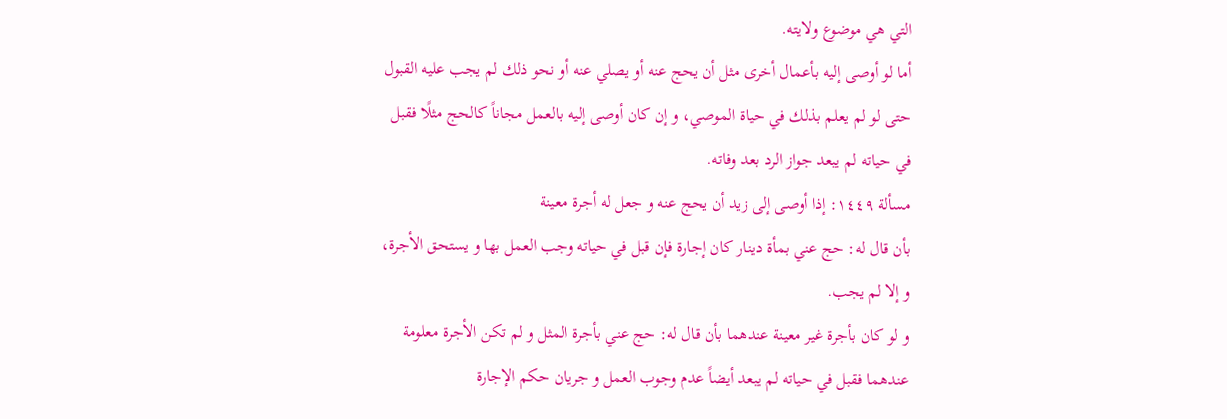التي هي موضوع ولايته.
أما لو أوصى إليه بأعمال أخرى مثل أن يحج عنه أو يصلي عنه أو نحو ذلك لم يجب عليه القبول حتى لو لم يعلم بذلك في حياة الموصي، و إن كان أوصى إليه بالعمل مجاناً كالحج مثلًا فقبل في حياته لم يبعد جواز الرد بعد وفاته.
مسألة ١٤٤٩: إذا أوصى إلى زيد أن يحج عنه و جعل له أجرة معينة
بأن قال له: حج عني بمأة دينار كان إجارة فإن قبل في حياته وجب العمل بها و يستحق الأجرة، و إلا لم يجب.
و لو كان بأجرة غير معينة عندهما بأن قال له: حج عني بأجرة المثل و لم تكن الأجرة معلومة عندهما فقبل في حياته لم يبعد أيضاً عدم وجوب العمل و جريان حكم الإجارة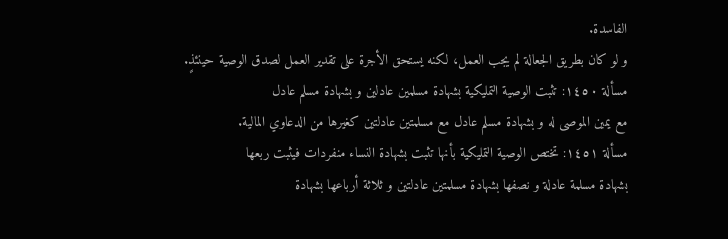الفاسدة.
و لو كان بطريق الجعالة لم يجب العمل، لكنه يستحق الأجرة على تقدير العمل لصدق الوصية حينئذٍ.
مسألة ١٤٥٠: تثبت الوصية التمليكية بشهادة مسلمين عادلين و بشهادة مسلم عادل
مع يمين الموصى له و بشهادة مسلم عادل مع مسلمتين عادلتين كغيرها من الدعاوي المالية.
مسألة ١٤٥١: تختص الوصية التمليكية بأنها تثبت بشهادة النساء منفردات فيثبت ربعها
بشهادة مسلمة عادلة و نصفها بشهادة مسلمتين عادلتين و ثلاثة أرباعها بشهادة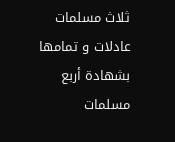ثلاث مسلمات عادلات و تمامها بشهادة أربع مسلمات